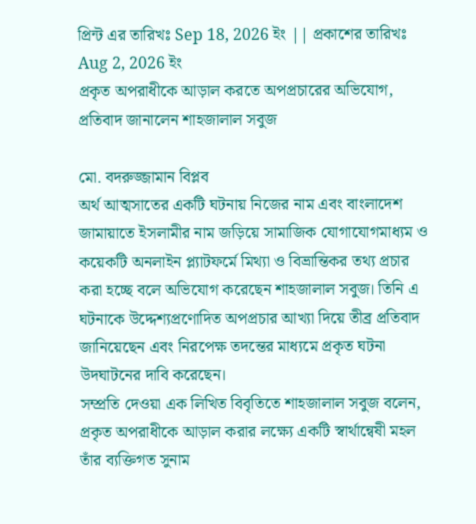প্রিন্ট এর তারিখঃ Sep 18, 2026 ইং || প্রকাশের তারিখঃ Aug 2, 2026 ইং
প্রকৃত অপরাধীকে আড়াল করতে অপপ্রচারের অভিযোগ, প্রতিবাদ জানালেন শাহজালাল সবুজ

মো. বদরুজ্জামান বিপ্লব
অর্থ আত্মসাতের একটি ঘটনায় নিজের নাম এবং বাংলাদেশ জামায়াতে ইসলামীর নাম জড়িয়ে সামাজিক যোগাযোগমাধ্যম ও কয়েকটি অনলাইন প্ল্যাটফর্মে মিথ্যা ও বিভ্রান্তিকর তথ্য প্রচার করা হচ্ছে বলে অভিযোগ করেছেন শাহজালাল সবুজ। তিনি এ ঘটনাকে উদ্দেশ্যপ্রণোদিত অপপ্রচার আখ্যা দিয়ে তীব্র প্রতিবাদ জানিয়েছেন এবং নিরপেক্ষ তদন্তের মাধ্যমে প্রকৃত ঘটনা উদঘাটনের দাবি করেছেন।
সম্প্রতি দেওয়া এক লিখিত বিবৃতিতে শাহজালাল সবুজ বলেন, প্রকৃত অপরাধীকে আড়াল করার লক্ষ্যে একটি স্বার্থান্বেষী মহল তাঁর ব্যক্তিগত সুনাম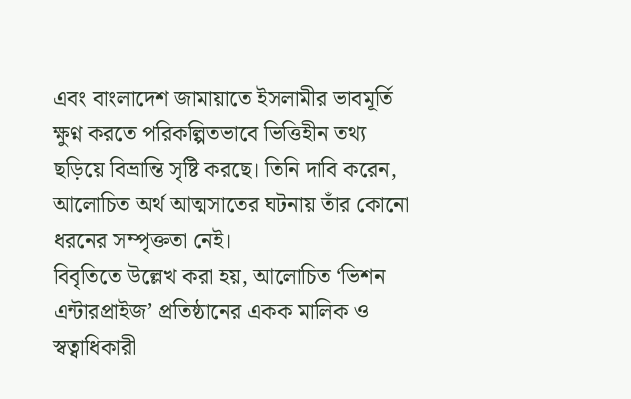এবং বাংলাদেশ জামায়াতে ইসলামীর ভাবমূর্তি ক্ষুণ্ন করতে পরিকল্পিতভাবে ভিত্তিহীন তথ্য ছড়িয়ে বিভ্রান্তি সৃষ্টি করছে। তিনি দাবি করেন, আলোচিত অর্থ আত্মসাতের ঘটনায় তাঁর কোনো ধরনের সম্পৃক্ততা নেই।
বিবৃতিতে উল্লেখ করা হয়, আলোচিত ‘ভিশন এন্টারপ্রাইজ’ প্রতিষ্ঠানের একক মালিক ও স্বত্বাধিকারী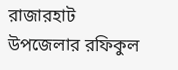রাজারহাট উপজেলার রফিকুল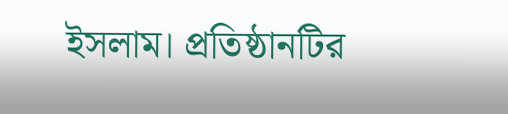ইসলাম। প্রতিষ্ঠানটির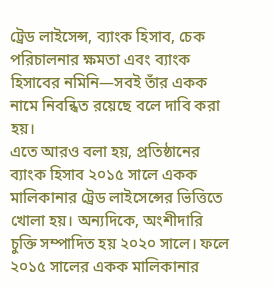ট্রেড লাইসেন্স, ব্যাংক হিসাব, চেক পরিচালনার ক্ষমতা এবং ব্যাংক হিসাবের নমিনি—সবই তাঁর একক নামে নিবন্ধিত রয়েছে বলে দাবি করা হয়।
এতে আরও বলা হয়, প্রতিষ্ঠানের ব্যাংক হিসাব ২০১৫ সালে একক মালিকানার ট্রেড লাইসেন্সের ভিত্তিতে খোলা হয়। অন্যদিকে, অংশীদারি চুক্তি সম্পাদিত হয় ২০২০ সালে। ফলে ২০১৫ সালের একক মালিকানার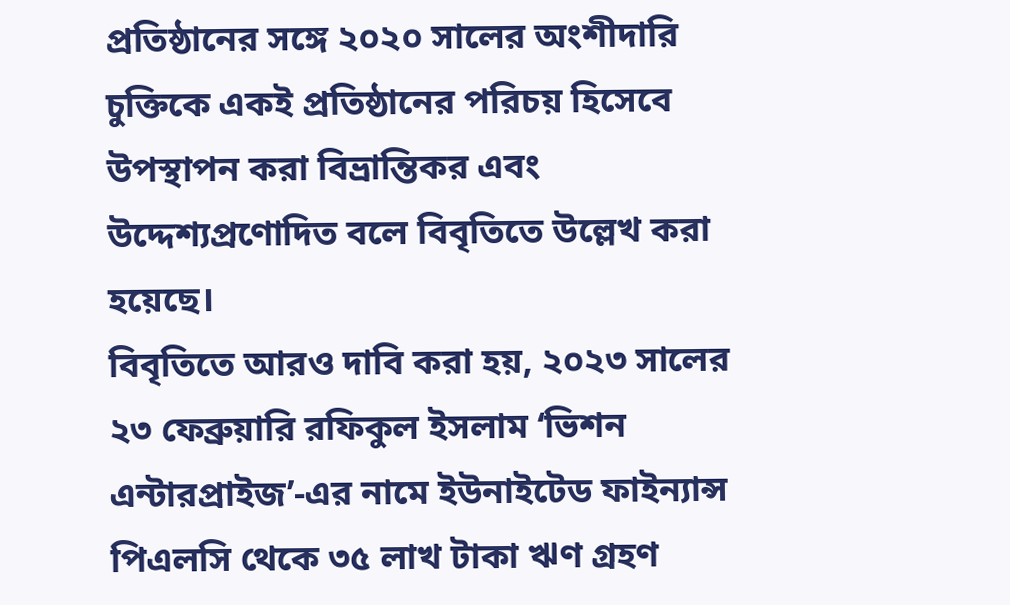প্রতিষ্ঠানের সঙ্গে ২০২০ সালের অংশীদারি চুক্তিকে একই প্রতিষ্ঠানের পরিচয় হিসেবে উপস্থাপন করা বিভ্রান্তিকর এবং উদ্দেশ্যপ্রণোদিত বলে বিবৃতিতে উল্লেখ করা হয়েছে।
বিবৃতিতে আরও দাবি করা হয়, ২০২৩ সালের ২৩ ফেব্রুয়ারি রফিকুল ইসলাম ‘ভিশন এন্টারপ্রাইজ’-এর নামে ইউনাইটেড ফাইন্যান্স পিএলসি থেকে ৩৫ লাখ টাকা ঋণ গ্রহণ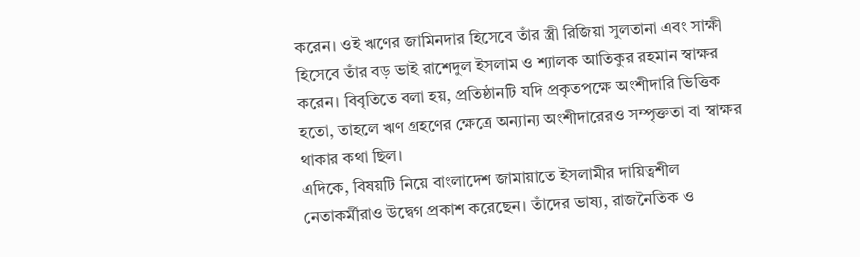করেন। ওই ঋণের জামিনদার হিসেবে তাঁর স্ত্রী রিজিয়া সুলতানা এবং সাক্ষী হিসেবে তাঁর বড় ভাই রাশেদুল ইসলাম ও শ্যালক আতিকুর রহমান স্বাক্ষর করেন। বিবৃতিতে বলা হয়, প্রতিষ্ঠানটি যদি প্রকৃতপক্ষে অংশীদারি ভিত্তিক হতো, তাহলে ঋণ গ্রহণের ক্ষেত্রে অন্যান্য অংশীদারেরও সম্পৃক্ততা বা স্বাক্ষর থাকার কথা ছিল।
এদিকে, বিষয়টি নিয়ে বাংলাদেশ জামায়াতে ইসলামীর দায়িত্বশীল নেতাকর্মীরাও উদ্বেগ প্রকাশ করেছেন। তাঁদের ভাষ্য, রাজনৈতিক ও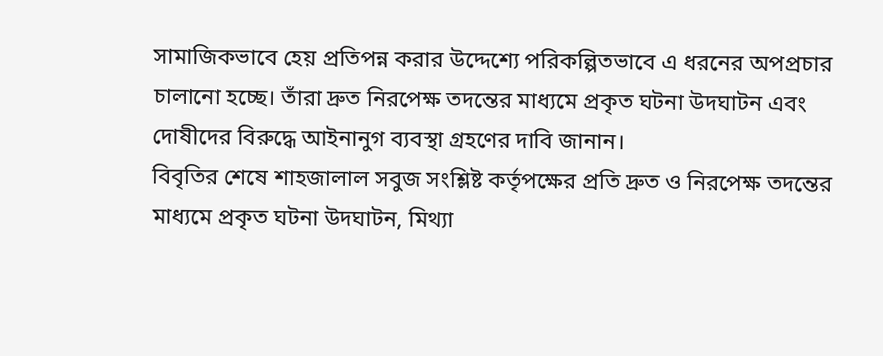সামাজিকভাবে হেয় প্রতিপন্ন করার উদ্দেশ্যে পরিকল্পিতভাবে এ ধরনের অপপ্রচার চালানো হচ্ছে। তাঁরা দ্রুত নিরপেক্ষ তদন্তের মাধ্যমে প্রকৃত ঘটনা উদঘাটন এবং দোষীদের বিরুদ্ধে আইনানুগ ব্যবস্থা গ্রহণের দাবি জানান।
বিবৃতির শেষে শাহজালাল সবুজ সংশ্লিষ্ট কর্তৃপক্ষের প্রতি দ্রুত ও নিরপেক্ষ তদন্তের মাধ্যমে প্রকৃত ঘটনা উদঘাটন, মিথ্যা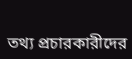তথ্য প্রচারকারীদের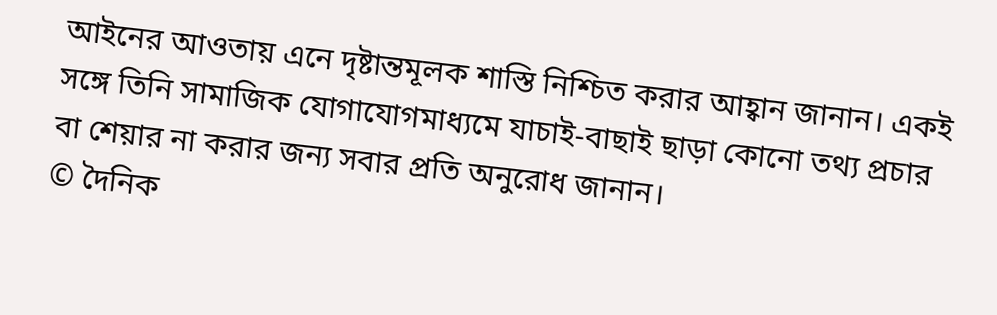আইনের আওতায় এনে দৃষ্টান্তমূলক শাস্তি নিশ্চিত করার আহ্বান জানান। একই সঙ্গে তিনি সামাজিক যোগাযোগমাধ্যমে যাচাই-বাছাই ছাড়া কোনো তথ্য প্রচার বা শেয়ার না করার জন্য সবার প্রতি অনুরোধ জানান।
© দৈনিক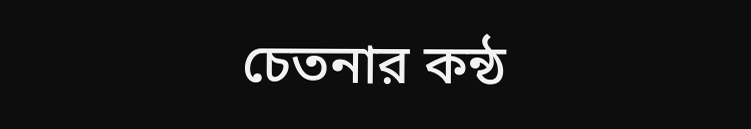চেতনার কন্ঠ